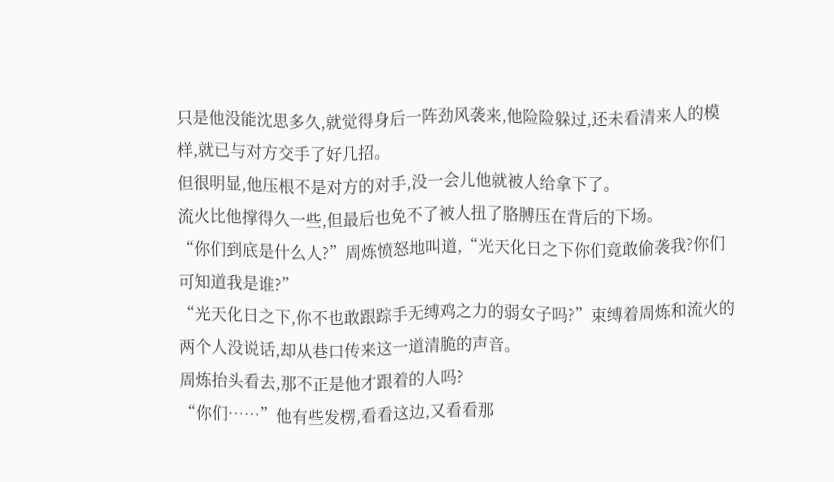只是他没能沈思多久,就觉得身后一阵劲风袭来,他险险躲过,还未看清来人的模样,就已与对方交手了好几招。
但很明显,他压根不是对方的对手,没一会儿他就被人给拿下了。
流火比他撑得久一些,但最后也免不了被人扭了胳膊压在背后的下场。
“你们到底是什么人?”周炼愤怒地叫道,“光天化日之下你们竟敢偷袭我?你们可知道我是谁?”
“光天化日之下,你不也敢跟踪手无缚鸡之力的弱女子吗?”束缚着周炼和流火的两个人没说话,却从巷口传来这一道清脆的声音。
周炼抬头看去,那不正是他才跟着的人吗?
“你们……”他有些发楞,看看这边,又看看那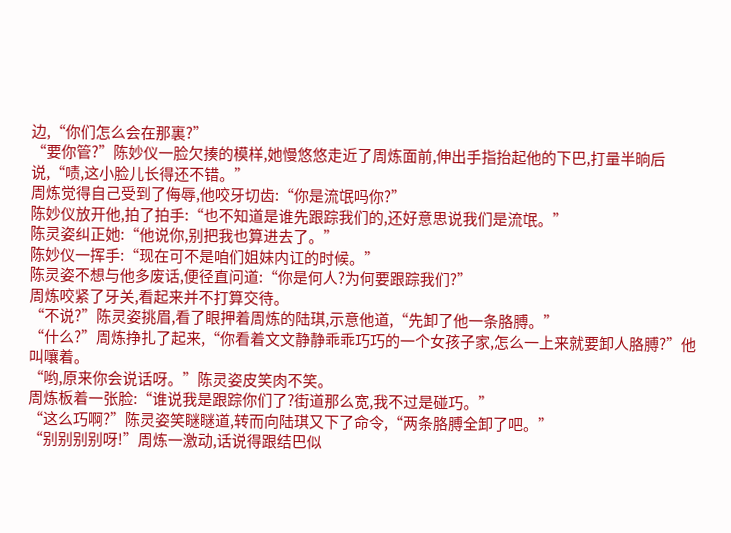边,“你们怎么会在那裏?”
“要你管?”陈妙仪一脸欠揍的模样,她慢悠悠走近了周炼面前,伸出手指抬起他的下巴,打量半晌后说,“啧,这小脸儿长得还不错。”
周炼觉得自己受到了侮辱,他咬牙切齿:“你是流氓吗你?”
陈妙仪放开他,拍了拍手:“也不知道是谁先跟踪我们的,还好意思说我们是流氓。”
陈灵姿纠正她:“他说你,别把我也算进去了。”
陈妙仪一挥手:“现在可不是咱们姐妹内讧的时候。”
陈灵姿不想与他多废话,便径直问道:“你是何人?为何要跟踪我们?”
周炼咬紧了牙关,看起来并不打算交待。
“不说?”陈灵姿挑眉,看了眼押着周炼的陆琪,示意他道,“先卸了他一条胳膊。”
“什么?”周炼挣扎了起来,“你看着文文静静乖乖巧巧的一个女孩子家,怎么一上来就要卸人胳膊?”他叫嚷着。
“哟,原来你会说话呀。”陈灵姿皮笑肉不笑。
周炼板着一张脸:“谁说我是跟踪你们了?街道那么宽,我不过是碰巧。”
“这么巧啊?”陈灵姿笑瞇瞇道,转而向陆琪又下了命令,“两条胳膊全卸了吧。”
“别别别别呀!”周炼一激动,话说得跟结巴似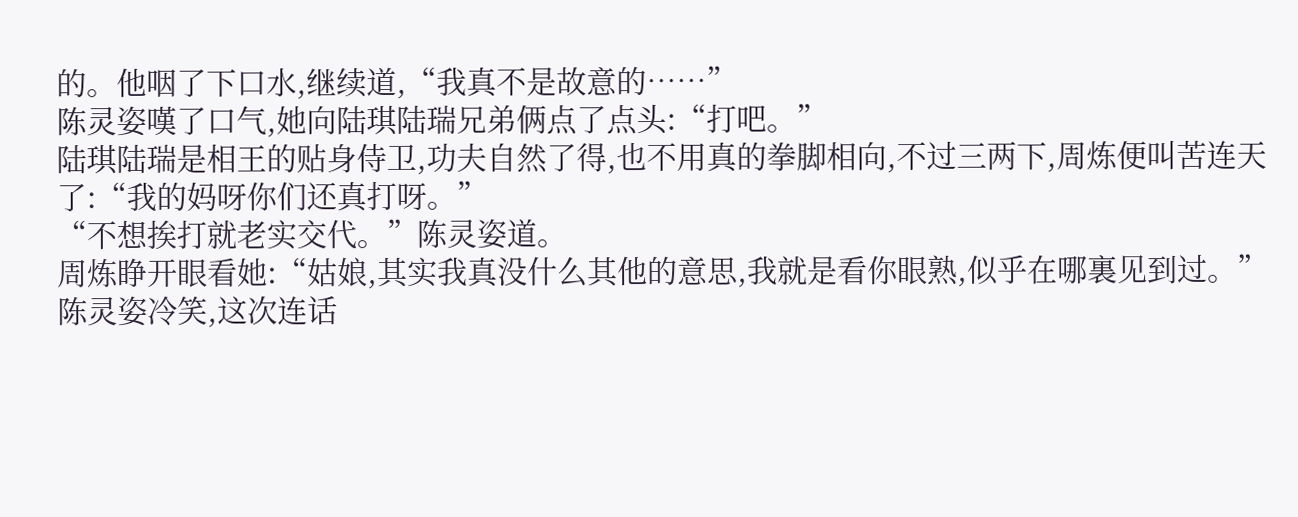的。他咽了下口水,继续道,“我真不是故意的……”
陈灵姿嘆了口气,她向陆琪陆瑞兄弟俩点了点头:“打吧。”
陆琪陆瑞是相王的贴身侍卫,功夫自然了得,也不用真的拳脚相向,不过三两下,周炼便叫苦连天了:“我的妈呀你们还真打呀。”
“不想挨打就老实交代。”陈灵姿道。
周炼睁开眼看她:“姑娘,其实我真没什么其他的意思,我就是看你眼熟,似乎在哪裏见到过。”
陈灵姿冷笑,这次连话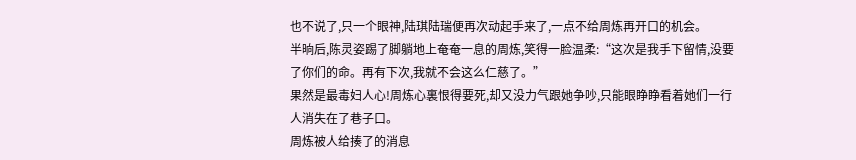也不说了,只一个眼神,陆琪陆瑞便再次动起手来了,一点不给周炼再开口的机会。
半晌后,陈灵姿踢了脚躺地上奄奄一息的周炼,笑得一脸温柔:“这次是我手下留情,没要了你们的命。再有下次,我就不会这么仁慈了。”
果然是最毒妇人心!周炼心裏恨得要死,却又没力气跟她争吵,只能眼睁睁看着她们一行人消失在了巷子口。
周炼被人给揍了的消息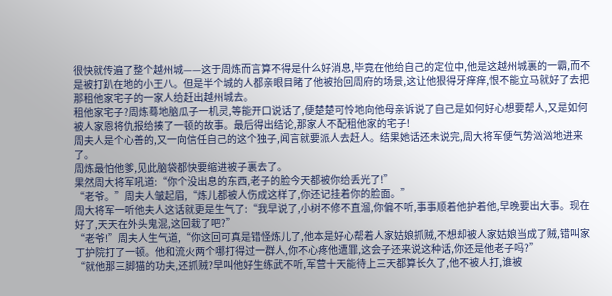很快就传遍了整个越州城——这于周炼而言算不得是什么好消息,毕竟在他给自己的定位中,他是这越州城裏的一霸,而不是被打趴在地的小王八。但是半个城的人都亲眼目睹了他被抬回周府的场景,这让他狠得牙痒痒,恨不能立马就好了去把那租他家宅子的一家人给赶出越州城去。
租他家宅子?周炼蓦地脑瓜子一机灵,等能开口说话了,便楚楚可怜地向他母亲诉说了自己是如何好心想要帮人,又是如何被人家恩将仇报给揍了一顿的故事。最后得出结论,那家人不配租他家的宅子!
周夫人是个心善的,又一向信任自己的这个独子,闻言就要派人去赶人。结果她话还未说完,周大将军便气势汹汹地进来了。
周炼最怕他爹,见此脑袋都快要缩进被子裏去了。
果然周大将军吼道:“你个没出息的东西,老子的脸今天都被你给丢光了!”
“老爷。”周夫人皱起眉,“炼儿都被人伤成这样了,你还记挂着你的脸面。”
周大将军一听他夫人这话就更是生气了:“我早说了,小树不修不直溜,你偏不听,事事顺着他护着他,早晚要出大事。现在好了,天天在外头鬼混,这回栽了吧?”
“老爷!”周夫人生气道,“你这回可真是错怪炼儿了,他本是好心帮着人家姑娘抓贼,不想却被人家姑娘当成了贼,错叫家丁护院打了一顿。他和流火两个哪打得过一群人,你不心疼他遭罪,这会子还来说这种话,你还是他老子吗?”
“就他那三脚猫的功夫,还抓贼?早叫他好生练武不听,军营十天能待上三天都算长久了,他不被人打,谁被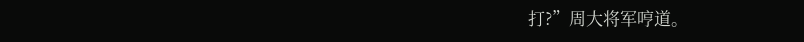打?”周大将军哼道。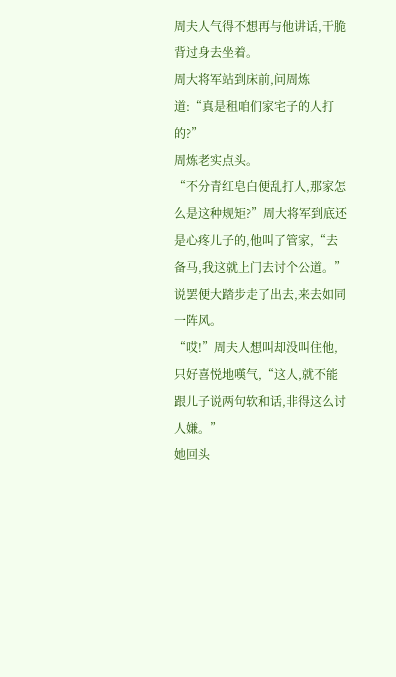周夫人气得不想再与他讲话,干脆背过身去坐着。
周大将军站到床前,问周炼道:“真是租咱们家宅子的人打的?”
周炼老实点头。
“不分青红皂白便乱打人,那家怎么是这种规矩?”周大将军到底还是心疼儿子的,他叫了管家,“去备马,我这就上门去讨个公道。”说罢便大踏步走了出去,来去如同一阵风。
“哎!”周夫人想叫却没叫住他,只好喜悦地嘆气,“这人,就不能跟儿子说两句软和话,非得这么讨人嫌。”
她回头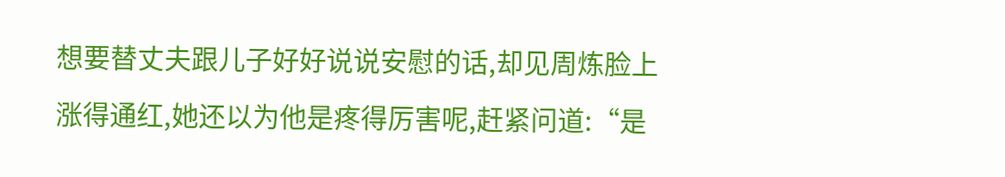想要替丈夫跟儿子好好说说安慰的话,却见周炼脸上涨得通红,她还以为他是疼得厉害呢,赶紧问道:“是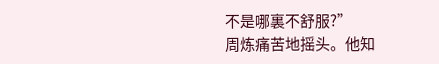不是哪裏不舒服?”
周炼痛苦地摇头。他知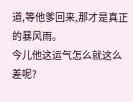道,等他爹回来,那才是真正的暴风雨。
今儿他这运气怎么就这么差呢?